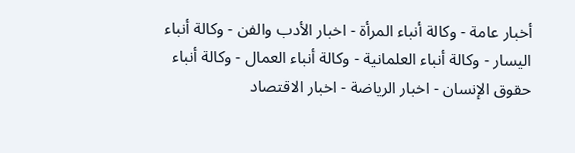أخبار عامة - وكالة أنباء المرأة - اخبار الأدب والفن - وكالة أنباء اليسار - وكالة أنباء العلمانية - وكالة أنباء العمال - وكالة أنباء حقوق الإنسان - اخبار الرياضة - اخبار الاقتصاد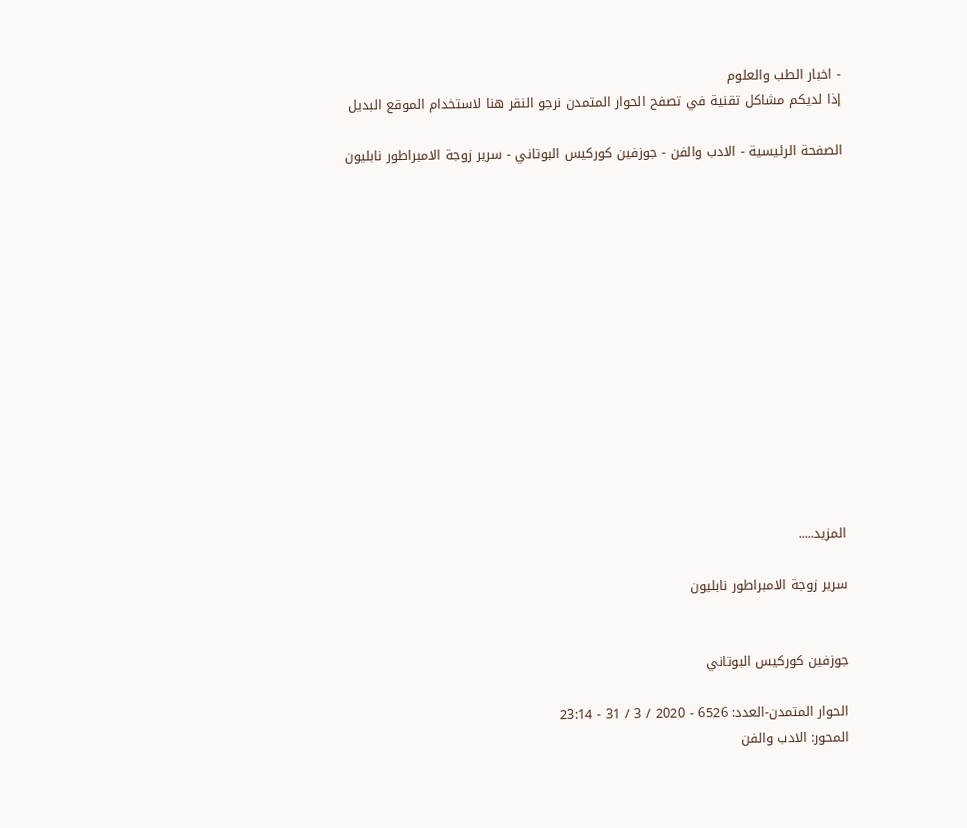- اخبار الطب والعلوم
إذا لديكم مشاكل تقنية في تصفح الحوار المتمدن نرجو النقر هنا لاستخدام الموقع البديل

الصفحة الرئيسية - الادب والفن - جوزفين كوركيس البوتاني - سرير زوجة الامبراطور نابليون














المزيد.....

سرير زوجة الامبراطور نابليون


جوزفين كوركيس البوتاني

الحوار المتمدن-العدد: 6526 - 2020 / 3 / 31 - 23:14
المحور: الادب والفن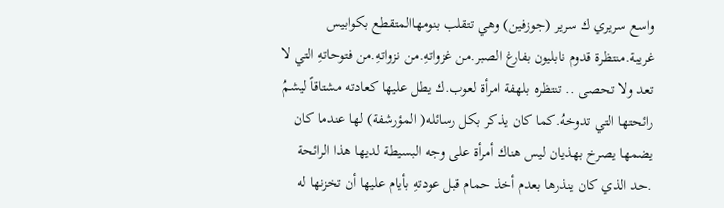واسع سريري ك سرير (جوزفين) وهي تتقلب بنومهاالمتقطع بكوابيس غريبة.منتظرة قدوم نابليون بفارغ الصبر.من غزواتهِ.من نزواتهِ.من فتوحاتهِ التي لا تعد ولا تحصى .. تنتظره بلهفة امرأة لعوب.ك يطل عليها كعادته مشتاقاً ليشمُ رائحتها التي تدوخهُ.كما كان يذكر بكل رسائله( المؤرشفة) لها عندما كان يضمها يصرخ بهذيان ليس هناك أمرأة على وجه البسيطة لديها هذا الرائحة .حد الذي كان ينذرها بعدم أخذ حمام قبل عودتهِ بأيام عليها أن تخزنها له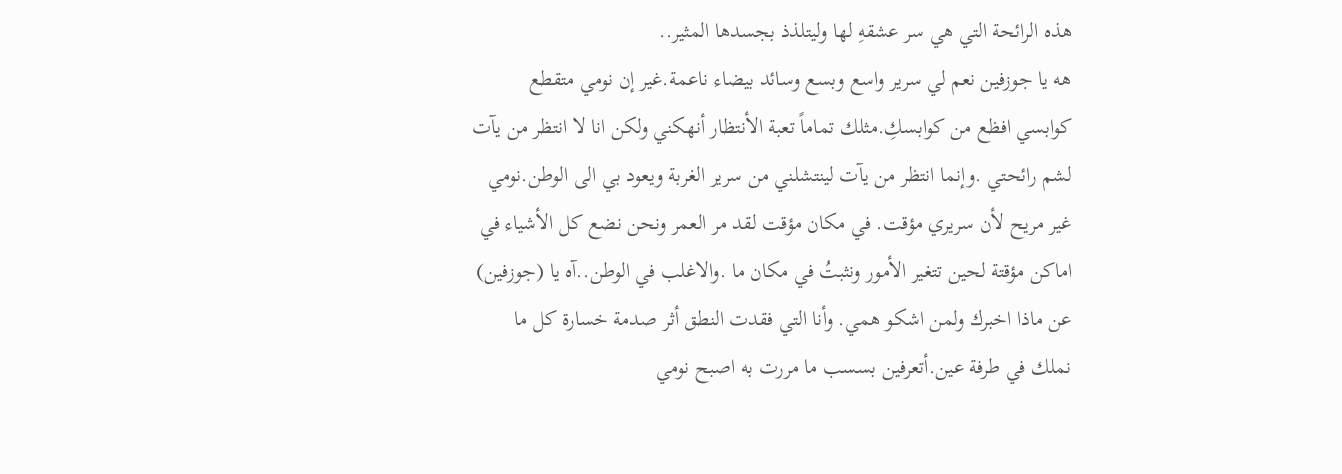هذه الرائحة التي هي سر عشقهِ لها وليتلذذ بجسدها المثير..
هه يا جوزفين نعم لي سرير واسع وبسع وسائد بيضاء ناعمة.غير إن نومي متقطع كوابسي افظع من كوابسكِ.مثلك تماماً تعبة الأنتظار أنهكني ولكن انا لا انتظر من يآت لشم رائحتي .وإنما انتظر من يآت لينتشلني من سرير الغربة ويعود بي الى الوطن.نومي غير مريح لأن سريري مؤقت. في مكان مؤقت لقد مر العمر ونحن نضع كل الأشياء في اماكن مؤقتة لحين تتغير الأمور ونثبتُ في مكان ما .والاغلب في الوطن..آه يا (جوزفين) عن ماذا اخبرك ولمن اشكو همي. وأنا التي فقدت النطق أثر صدمة خسارة كل ما نملك في طرفة عين.أتعرفين بسسب ما مررت به اصبح نومي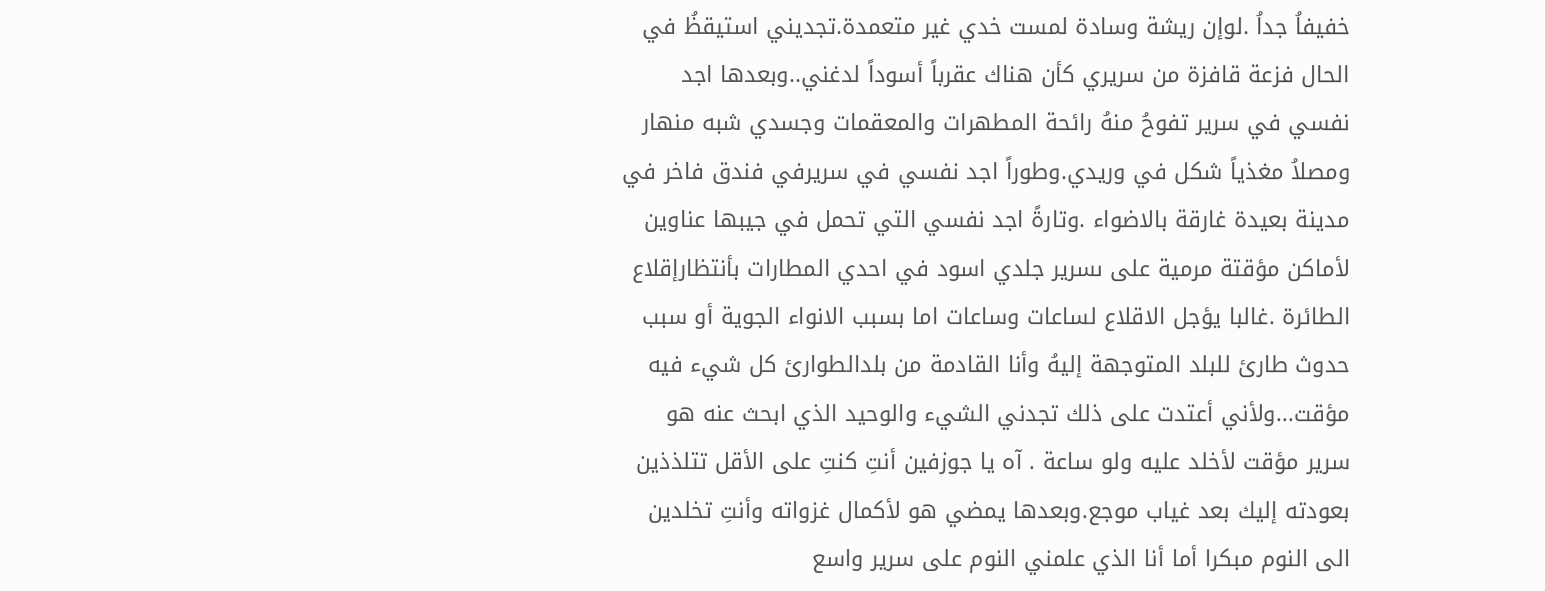خفيفاُ جداُ .لوإن ريشة وسادة لمست خدي غير متعمدة.تجديني استيقظُ في الحال فزعة قافزة من سريري كأن هناك عقرباً أسوداً لدغني..وبعدها اجد نفسي في سرير تفوحُ منهُ رائحة المطهرات والمعقمات وجسدي شبه منهار ومصلاُ مغذياً شكل في وريدي.وطوراً اجد نفسي في سريرفي فندق فاخر في مدينة بعيدة غارقة بالاضواء .وتارةً اجد نفسي التي تحمل في جيبها عناوين لأماكن مؤقتة مرمية على ىسرير جلدي اسود في احدي المطارات بأنتظارإقلاع الطائرة .غالبا يؤجل الاقلاع لساعات وساعات اما بسبب الانواء الجوية أو سبب حدوث طارئ للبلد المتوجهة إليهُ وأنا القادمة من بلدالطوارئ كل شيء فيه مؤقت...ولأني أعتدت على ذلك تجدني الشيء والوحيد الذي ابحث عنه هو سرير مؤقت لأخلد عليه ولو ساعة . آه يا جوزفين أنتِ كنتِ على الأقل تتلذذين بعودته إليك بعد غياب موجع.وبعدها يمضي هو لأكمال غزواته وأنتِ تخلدين الى النوم مبكرا أما أنا الذي علمني النوم على سرير واسع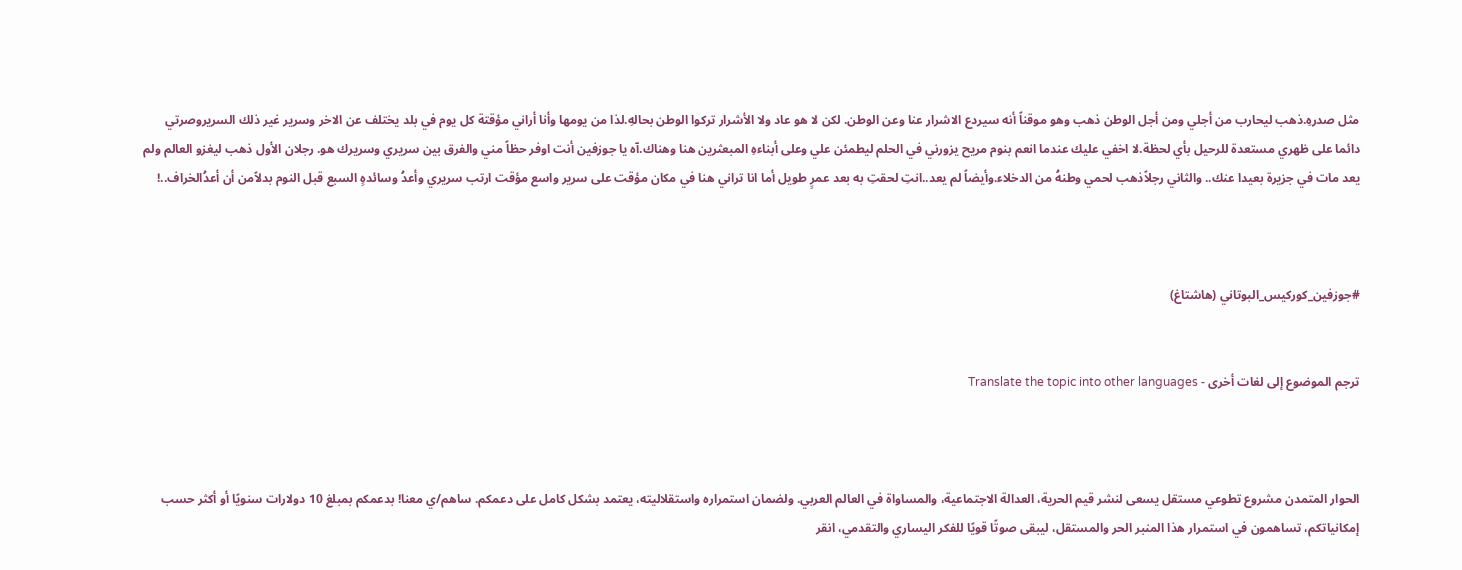مثل صدرهِ.ذهب ليحارب من أجلي ومن أجل الوطن ذهب وهو موقناً أنه سيردع الاشرار عنا وعن الوطن. لكن لا هو عاد ولا الأشرار تركوا الوطن بحالهِ.لذا من يومها وأنا أراني مؤقتة كل يوم في بلد يختلف عن الاخر وسرير غير ذلك السريروصرتي دائما على ظهري مستعدة للرحيل بأي لحظة.لا اخفي عليك عندما انعم بنوم مريح يزورني في الحلم ليطمئن علي وعلى أبناءهِ المبعثرين هنا وهناك.آه يا جوزفين أنت اوفر حظاً مني والفرق بين سريري وسريرك هو. رجلان الأول ذهب ليغزو العالم ولم يعد مات في جزيرة بعيدا عنك.. والثاني رجلاًذهب لحمي وطنهُ من الدخلاء.وأيضاً لم يعد..انتِ لحقتِ به بعد عمرٍ طويل أما انا تراني هنا في مكان مؤقت على سرير واسع مؤقت ارتب سريري وأعدُ وسائدهٍ السبع قبل النوم بدلاًمن أن أعدُالخراف..!



#جوزفين_كوركيس_البوتاني (هاشتاغ)


ترجم الموضوع إلى لغات أخرى - Translate the topic into other languages



الحوار المتمدن مشروع تطوعي مستقل يسعى لنشر قيم الحرية، العدالة الاجتماعية، والمساواة في العالم العربي. ولضمان استمراره واستقلاليته، يعتمد بشكل كامل على دعمكم. ساهم/ي معنا! بدعمكم بمبلغ 10 دولارات سنويًا أو أكثر حسب إمكانياتكم، تساهمون في استمرار هذا المنبر الحر والمستقل، ليبقى صوتًا قويًا للفكر اليساري والتقدمي، انقر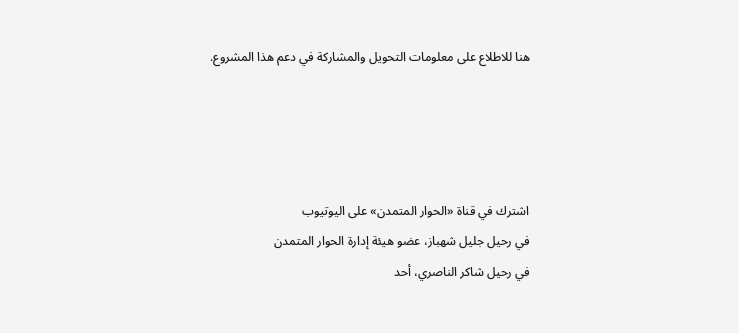هنا للاطلاع على معلومات التحويل والمشاركة في دعم هذا المشروع.




اشترك في قناة «الحوار المتمدن» على اليوتيوب
في رحيل جليل شهباز، عضو هيئة إدارة الحوار المتمدن
في رحيل شاكر الناصري، أحد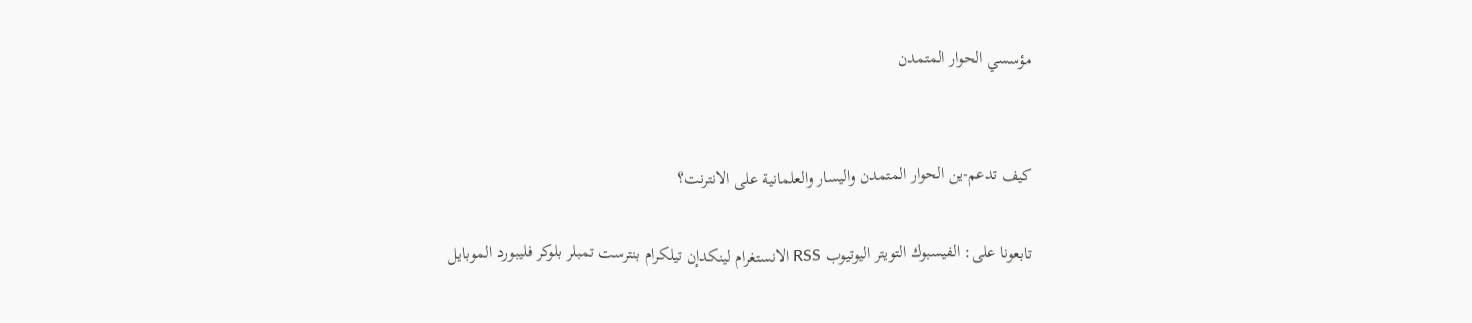مؤسسي الحوار المتمدن


كيف تدعم-ين الحوار المتمدن واليسار والعلمانية على الانترنت؟

تابعونا على: الفيسبوك التويتر اليوتيوب RSS الانستغرام لينكدإن تيلكرام بنترست تمبلر بلوكر فليبورد الموبايل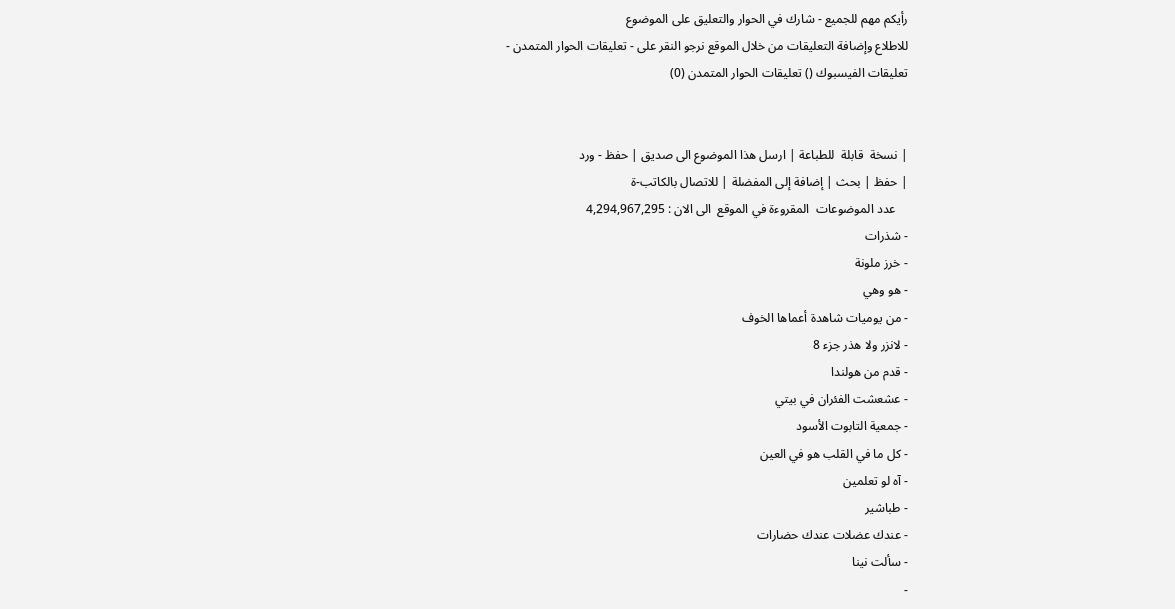رأيكم مهم للجميع - شارك في الحوار والتعليق على الموضوع
للاطلاع وإضافة التعليقات من خلال الموقع نرجو النقر على - تعليقات الحوار المتمدن -
تعليقات الفيسبوك () تعليقات الحوار المتمدن (0)


| نسخة  قابلة  للطباعة | ارسل هذا الموضوع الى صديق | حفظ - ورد
| حفظ | بحث | إضافة إلى المفضلة | للاتصال بالكاتب-ة
    عدد الموضوعات  المقروءة في الموقع  الى الان : 4,294,967,295
- شذرات
- خرز ملونة
- هو وهي
- من يوميات شاهدة أعماها الخوف
- لانزر ولا هذر جزء 8
- قدم من هولندا
- عشعشت الفئران في بيتي
- جمعية التابوت الأسود
- كل ما في القلب هو في العين
- آه لو تعلمين
- طباشير
- عندك عضلات عندك حضارات
- سألت نينا
-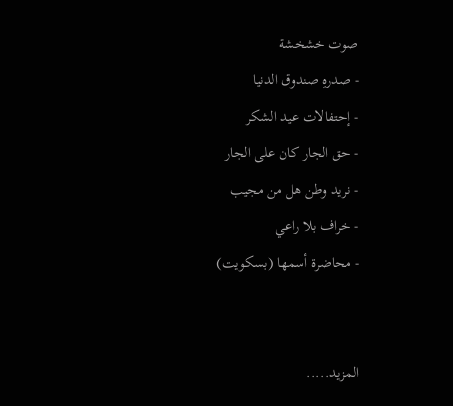صوت خشخشة
- صدرهِ صندوق الدنيا
- إحتفالات عيد الشكر
- حق الجار كان على الجار
- نريد وطن هل من مجيب
- خراف بلا راعي
- محاضرة أسمها (بسكويت)


المزيد.....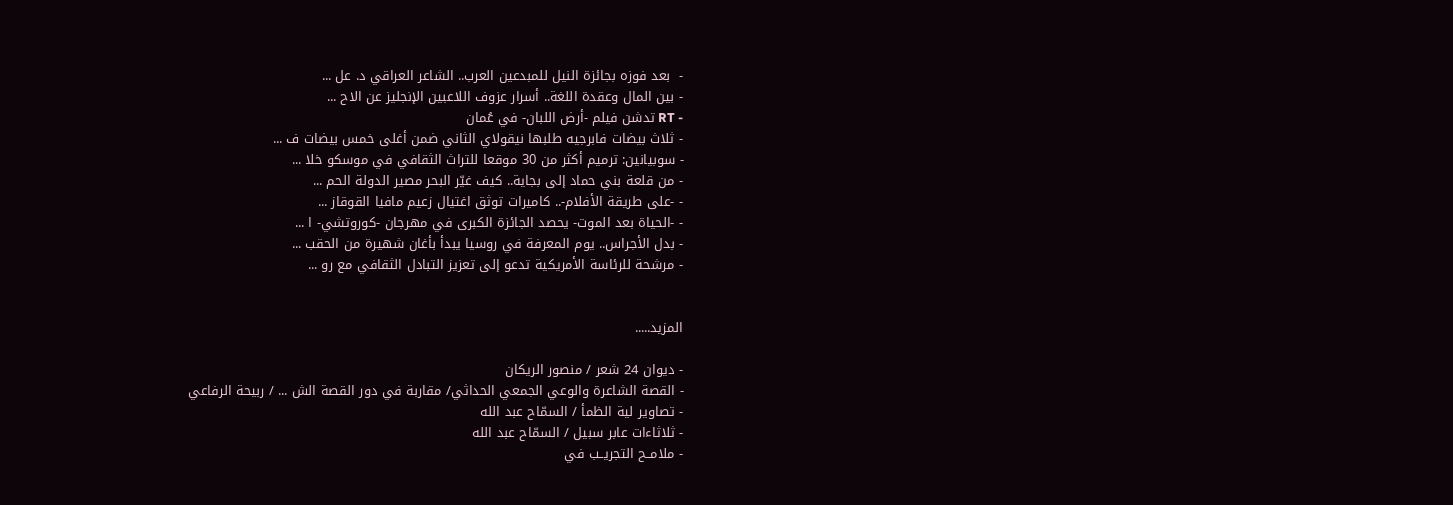-  بعد فوزه بجائزة النيل للمبدعين العرب.. الشاعر العراقي د. عل ...
- بين المال وعقدة اللغة.. أسرار عزوف اللاعبين الإنجليز عن الاح ...
- RT تدشن فيلم -أرض اللبان- في عُمان
- ثلاث بيضات فابرجيه طلبها نيقولاي الثاني ضمن أغلى خمس بيضات ف ...
- سوبيانين: ترميم أكثر من 30 موقعا للتراث الثقافي في موسكو خلا ...
- من قلعة بني حماد إلى بجاية.. كيف غيّر البحر مصير الدولة الحم ...
- -على طريقة الأفلام-.. كاميرات توثق اغتيال زعيم مافيا القوقاز ...
- -الحياة بعد الموت- يحصد الجائزة الكبرى في مهرجان -كوروتشي- ا ...
- بدل الأجراس.. يوم المعرفة في روسيا يبدأ بأغان شهيرة من الحقب ...
- مرشحة للرئاسة الأمريكية تدعو إلى تعزيز التبادل الثقافي مع رو ...


المزيد.....

- ديوان 24 شعر / منصور الريكان
- القصة الشاعرة والوعي الجمعي الحداثي/ مقاربة في دور القصة الش ... / ربيحة الرفاعي
- تصاوير لية الظمأ / السمّاح عبد الله
- ثلاثاءات عابر سبيل / السمّاح عبد الله
- ملامــح التجريــب في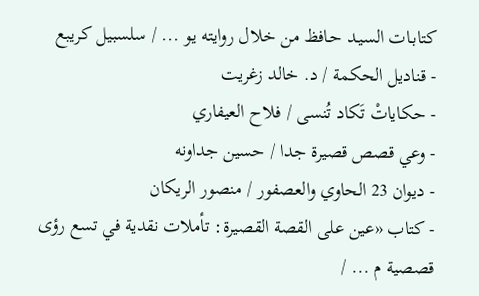كتابـات السيـد حـافظ من خلال روايته يو ... / سلسبيل كريبع
- قناديل الحكمة / د. خالد زغريت
- حكاياتْ تَكاد تُنسى / فلاح العيفاري
- وعي قصص قصيرة جدا / حسين جداونه
- ديوان 23 الحاوي والعصفور / منصور الريكان
- كتاب «عين على القصة القصيرة: تأملات نقدية في تسع رؤى قصصية م ... /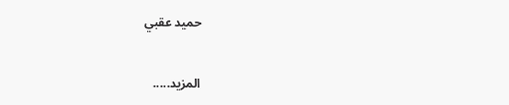حميد عقبي


المزيد.....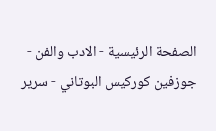الصفحة الرئيسية - الادب والفن - جوزفين كوركيس البوتاني - سرير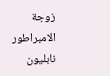زوجة الامبراطور نابليون